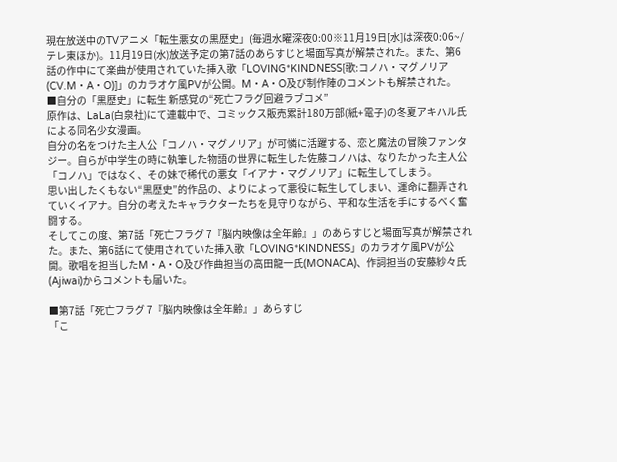現在放送中のTVアニメ「転生悪女の黒歴史」(毎週水曜深夜0:00※11月19日[水]は深夜0:06~/テレ東ほか)。11月19日(水)放送予定の第7話のあらすじと場面写真が解禁された。また、第6話の作中にて楽曲が使用されていた挿入歌「LOVING*KINDNESS[歌:コノハ・マグノリア(CV.M・A・O)]」のカラオケ風PVが公開。M・A・O及び制作陣のコメントも解禁された。
■自分の「黒歴史」に転生 新感覚の“死亡フラグ回避ラブコメ”
原作は、LaLa(白泉社)にて連載中で、コミックス販売累計180万部(紙+電子)の冬夏アキハル氏による同名少女漫画。
自分の名をつけた主人公「コノハ・マグノリア」が可憐に活躍する、恋と魔法の冒険ファンタジー。自らが中学生の時に執筆した物語の世界に転生した佐藤コノハは、なりたかった主人公「コノハ」ではなく、その妹で稀代の悪女「イアナ・マグノリア」に転生してしまう。
思い出したくもない“黒歴史”的作品の、よりによって悪役に転生してしまい、運命に翻弄されていくイアナ。自分の考えたキャラクターたちを見守りながら、平和な生活を手にするべく奮闘する。
そしてこの度、第7話「死亡フラグ 7『脳内映像は全年齢』」のあらすじと場面写真が解禁された。また、第6話にて使用されていた挿入歌「LOVING*KINDNESS」のカラオケ風PVが公開。歌唱を担当したM・A・O及び作曲担当の高田龍一氏(MONACA)、作詞担当の安藤紗々氏(Ajiwai)からコメントも届いた。

■第7話「死亡フラグ 7『脳内映像は全年齢』」あらすじ
「こ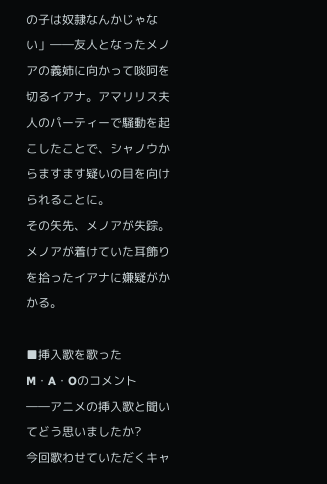の子は奴隷なんかじゃない」――友人となったメノアの義姉に向かって啖呵を切るイアナ。アマリリス夫人のパーティーで騒動を起こしたことで、シャノウからますます疑いの目を向けられることに。
その矢先、メノアが失踪。メノアが着けていた耳飾りを拾ったイアナに嫌疑がかかる。

■挿入歌を歌ったM・A・Oのコメント
――アニメの挿入歌と聞いてどう思いましたか?
今回歌わせていただくキャ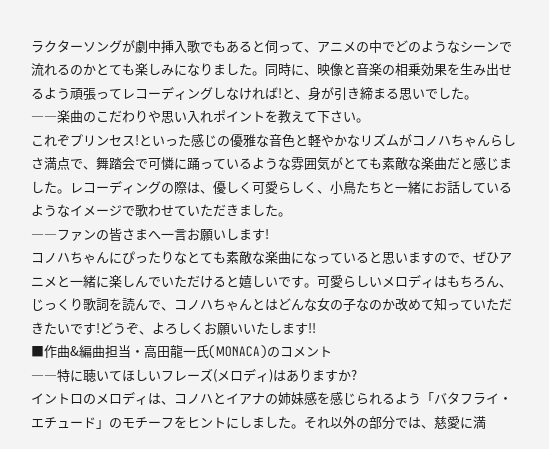ラクターソングが劇中挿入歌でもあると伺って、アニメの中でどのようなシーンで流れるのかとても楽しみになりました。同時に、映像と音楽の相乗効果を生み出せるよう頑張ってレコーディングしなければ!と、身が引き締まる思いでした。
――楽曲のこだわりや思い入れポイントを教えて下さい。
これぞプリンセス!といった感じの優雅な音色と軽やかなリズムがコノハちゃんらしさ満点で、舞踏会で可憐に踊っているような雰囲気がとても素敵な楽曲だと感じました。レコーディングの際は、優しく可愛らしく、小鳥たちと一緒にお話しているようなイメージで歌わせていただきました。
――ファンの皆さまへ一言お願いします!
コノハちゃんにぴったりなとても素敵な楽曲になっていると思いますので、ぜひアニメと一緒に楽しんでいただけると嬉しいです。可愛らしいメロディはもちろん、じっくり歌詞を読んで、コノハちゃんとはどんな女の子なのか改めて知っていただきたいです!どうぞ、よろしくお願いいたします!!
■作曲&編曲担当・高田龍一氏(MONACA)のコメント
――特に聴いてほしいフレーズ(メロディ)はありますか?
イントロのメロディは、コノハとイアナの姉妹感を感じられるよう「バタフライ・エチュード」のモチーフをヒントにしました。それ以外の部分では、慈愛に満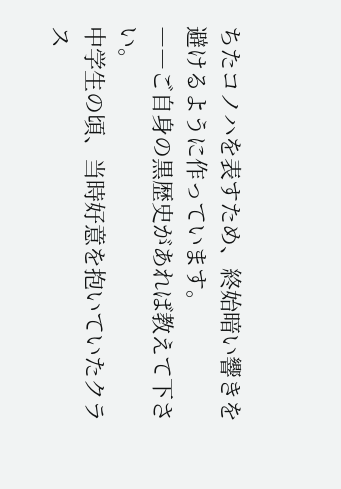ちたコノハを表すため、終始暗い響きを避けるように作っています。
――ご自身の黒歴史があれば教えて下さい。
中学生の頃、当時好意を抱いていたクラス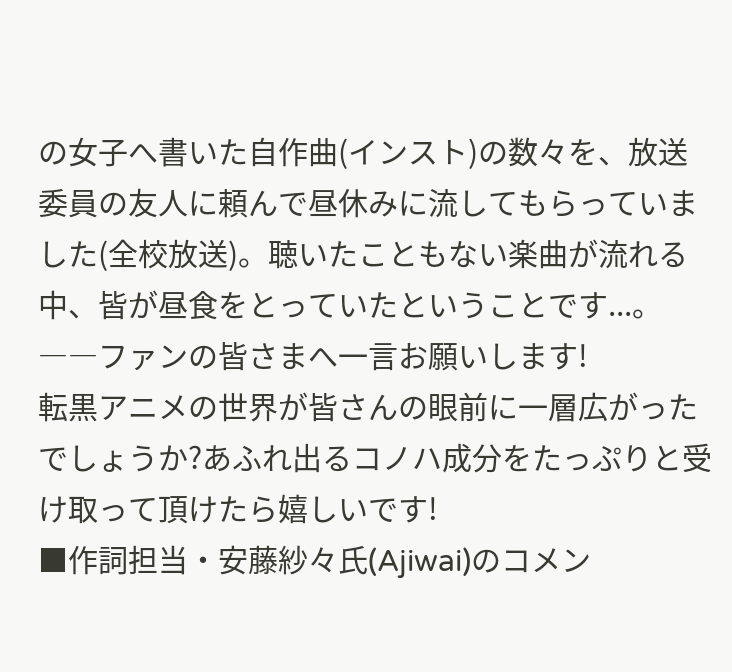の女子へ書いた自作曲(インスト)の数々を、放送委員の友人に頼んで昼休みに流してもらっていました(全校放送)。聴いたこともない楽曲が流れる中、皆が昼食をとっていたということです...。
――ファンの皆さまへ一言お願いします!
転黒アニメの世界が皆さんの眼前に一層広がったでしょうか?あふれ出るコノハ成分をたっぷりと受け取って頂けたら嬉しいです!
■作詞担当・安藤紗々氏(Ajiwai)のコメン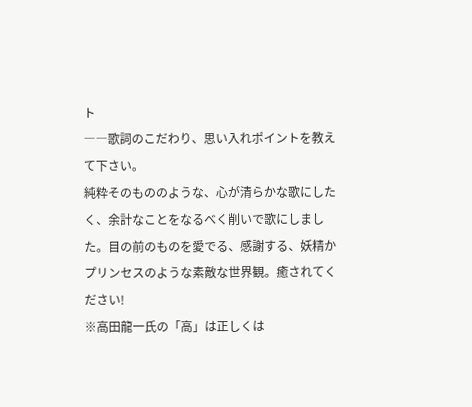ト
――歌詞のこだわり、思い入れポイントを教えて下さい。
純粋そのもののような、心が清らかな歌にしたく、余計なことをなるべく削いで歌にしました。目の前のものを愛でる、感謝する、妖精かプリンセスのような素敵な世界観。癒されてください!
※高田龍一氏の「高」は正しくは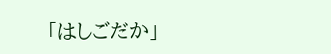「はしごだか」